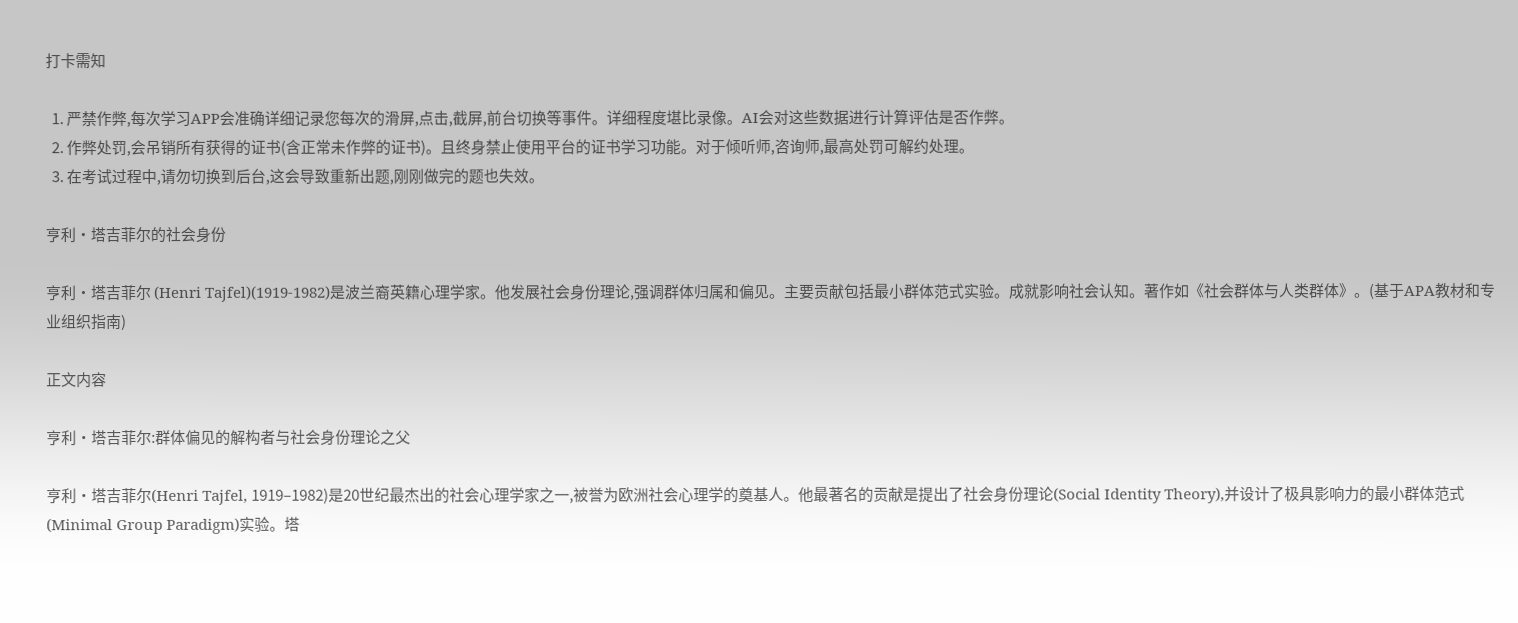打卡需知

  1. 严禁作弊,每次学习APP会准确详细记录您每次的滑屏,点击,截屏,前台切换等事件。详细程度堪比录像。AI会对这些数据进行计算评估是否作弊。
  2. 作弊处罚,会吊销所有获得的证书(含正常未作弊的证书)。且终身禁止使用平台的证书学习功能。对于倾听师,咨询师,最高处罚可解约处理。
  3. 在考试过程中,请勿切换到后台,这会导致重新出题,刚刚做完的题也失效。

亨利·塔吉菲尔的社会身份

亨利·塔吉菲尔 (Henri Tajfel)(1919-1982)是波兰裔英籍心理学家。他发展社会身份理论,强调群体归属和偏见。主要贡献包括最小群体范式实验。成就影响社会认知。著作如《社会群体与人类群体》。(基于APA教材和专业组织指南)

正文内容

亨利·塔吉菲尔:群体偏见的解构者与社会身份理论之父

亨利·塔吉菲尔(Henri Tajfel, 1919–1982)是20世纪最杰出的社会心理学家之一,被誉为欧洲社会心理学的奠基人。他最著名的贡献是提出了社会身份理论(Social Identity Theory),并设计了极具影响力的最小群体范式(Minimal Group Paradigm)实验。塔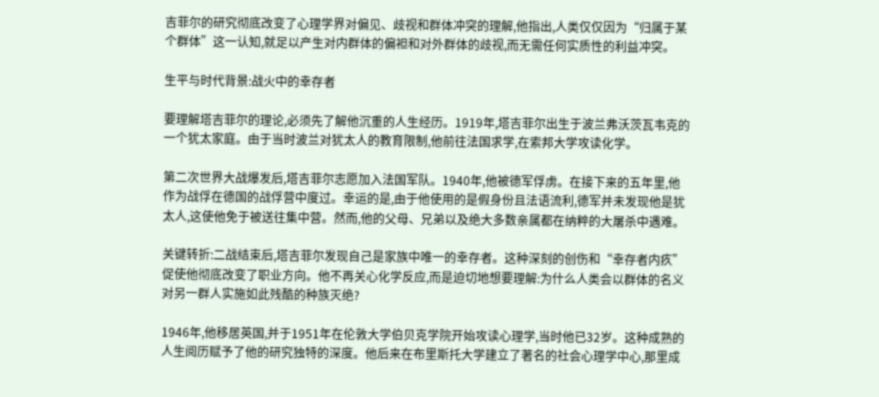吉菲尔的研究彻底改变了心理学界对偏见、歧视和群体冲突的理解,他指出,人类仅仅因为“归属于某个群体”这一认知,就足以产生对内群体的偏袒和对外群体的歧视,而无需任何实质性的利益冲突。

生平与时代背景:战火中的幸存者

要理解塔吉菲尔的理论,必须先了解他沉重的人生经历。1919年,塔吉菲尔出生于波兰弗沃茨瓦韦克的一个犹太家庭。由于当时波兰对犹太人的教育限制,他前往法国求学,在索邦大学攻读化学。

第二次世界大战爆发后,塔吉菲尔志愿加入法国军队。1940年,他被德军俘虏。在接下来的五年里,他作为战俘在德国的战俘营中度过。幸运的是,由于他使用的是假身份且法语流利,德军并未发现他是犹太人,这使他免于被送往集中营。然而,他的父母、兄弟以及绝大多数亲属都在纳粹的大屠杀中遇难。

关键转折:二战结束后,塔吉菲尔发现自己是家族中唯一的幸存者。这种深刻的创伤和“幸存者内疚”促使他彻底改变了职业方向。他不再关心化学反应,而是迫切地想要理解:为什么人类会以群体的名义对另一群人实施如此残酷的种族灭绝?

1946年,他移居英国,并于1951年在伦敦大学伯贝克学院开始攻读心理学,当时他已32岁。这种成熟的人生阅历赋予了他的研究独特的深度。他后来在布里斯托大学建立了著名的社会心理学中心,那里成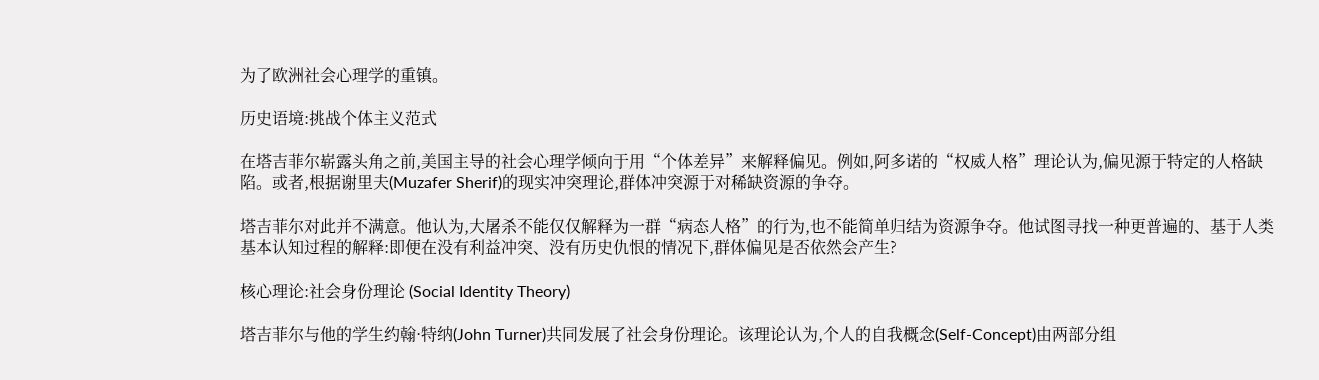为了欧洲社会心理学的重镇。

历史语境:挑战个体主义范式

在塔吉菲尔崭露头角之前,美国主导的社会心理学倾向于用“个体差异”来解释偏见。例如,阿多诺的“权威人格”理论认为,偏见源于特定的人格缺陷。或者,根据谢里夫(Muzafer Sherif)的现实冲突理论,群体冲突源于对稀缺资源的争夺。

塔吉菲尔对此并不满意。他认为,大屠杀不能仅仅解释为一群“病态人格”的行为,也不能简单归结为资源争夺。他试图寻找一种更普遍的、基于人类基本认知过程的解释:即便在没有利益冲突、没有历史仇恨的情况下,群体偏见是否依然会产生?

核心理论:社会身份理论 (Social Identity Theory)

塔吉菲尔与他的学生约翰·特纳(John Turner)共同发展了社会身份理论。该理论认为,个人的自我概念(Self-Concept)由两部分组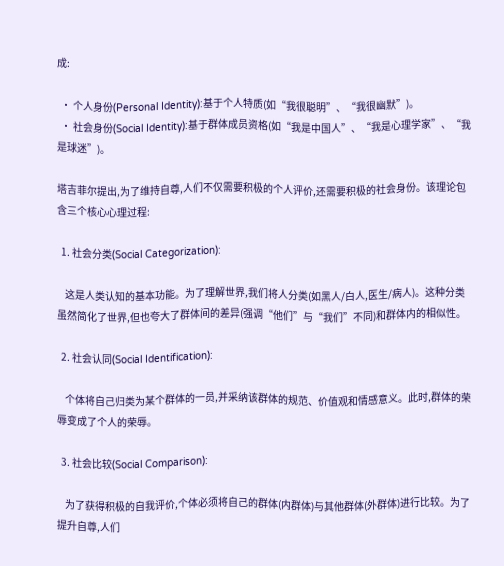成:

  • 个人身份(Personal Identity):基于个人特质(如“我很聪明”、“我很幽默”)。
  • 社会身份(Social Identity):基于群体成员资格(如“我是中国人”、“我是心理学家”、“我是球迷”)。

塔吉菲尔提出,为了维持自尊,人们不仅需要积极的个人评价,还需要积极的社会身份。该理论包含三个核心心理过程:

  1. 社会分类(Social Categorization):

    这是人类认知的基本功能。为了理解世界,我们将人分类(如黑人/白人,医生/病人)。这种分类虽然简化了世界,但也夸大了群体间的差异(强调“他们”与“我们”不同)和群体内的相似性。

  2. 社会认同(Social Identification):

    个体将自己归类为某个群体的一员,并采纳该群体的规范、价值观和情感意义。此时,群体的荣辱变成了个人的荣辱。

  3. 社会比较(Social Comparison):

    为了获得积极的自我评价,个体必须将自己的群体(内群体)与其他群体(外群体)进行比较。为了提升自尊,人们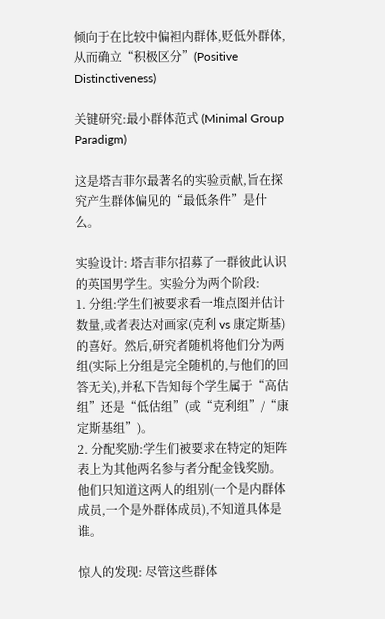倾向于在比较中偏袒内群体,贬低外群体,从而确立“积极区分”(Positive Distinctiveness)

关键研究:最小群体范式 (Minimal Group Paradigm)

这是塔吉菲尔最著名的实验贡献,旨在探究产生群体偏见的“最低条件”是什么。

实验设计: 塔吉菲尔招募了一群彼此认识的英国男学生。实验分为两个阶段:
1. 分组:学生们被要求看一堆点图并估计数量,或者表达对画家(克利 vs 康定斯基)的喜好。然后,研究者随机将他们分为两组(实际上分组是完全随机的,与他们的回答无关),并私下告知每个学生属于“高估组”还是“低估组”(或“克利组”/“康定斯基组”)。
2. 分配奖励:学生们被要求在特定的矩阵表上为其他两名参与者分配金钱奖励。他们只知道这两人的组别(一个是内群体成员,一个是外群体成员),不知道具体是谁。

惊人的发现: 尽管这些群体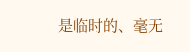是临时的、毫无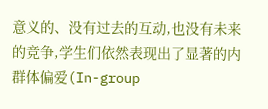意义的、没有过去的互动,也没有未来的竞争,学生们依然表现出了显著的内群体偏爱(In-group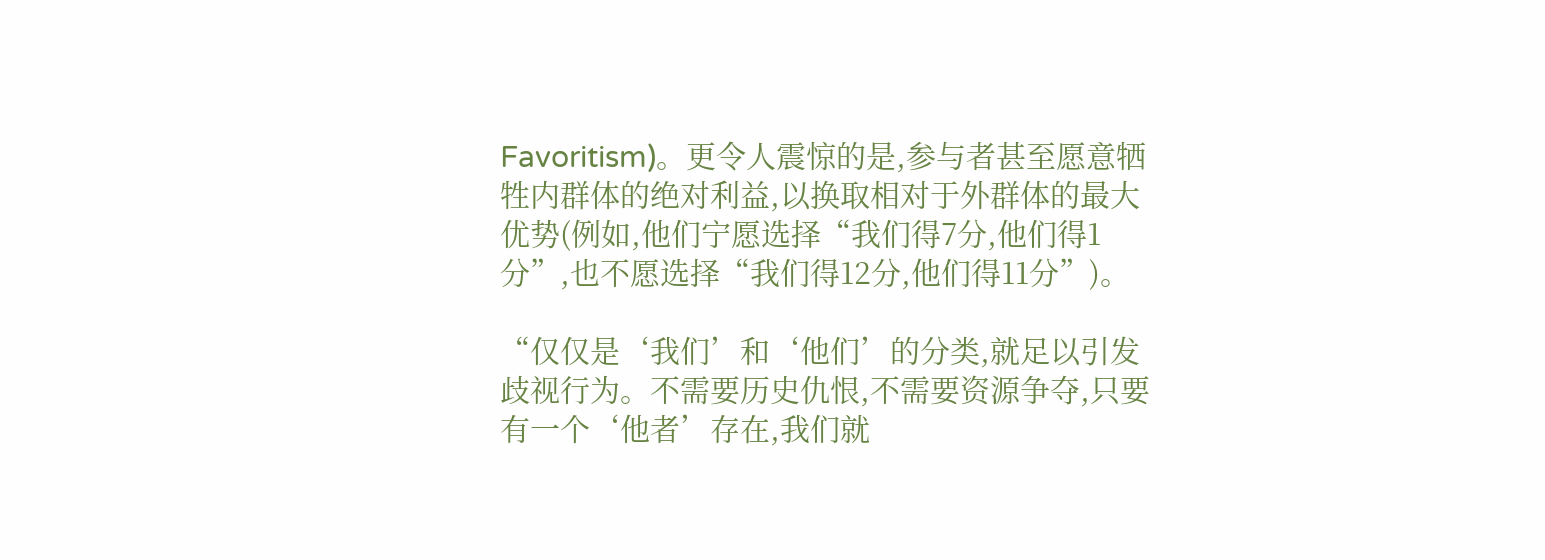Favoritism)。更令人震惊的是,参与者甚至愿意牺牲内群体的绝对利益,以换取相对于外群体的最大优势(例如,他们宁愿选择“我们得7分,他们得1分”,也不愿选择“我们得12分,他们得11分”)。

“仅仅是‘我们’和‘他们’的分类,就足以引发歧视行为。不需要历史仇恨,不需要资源争夺,只要有一个‘他者’存在,我们就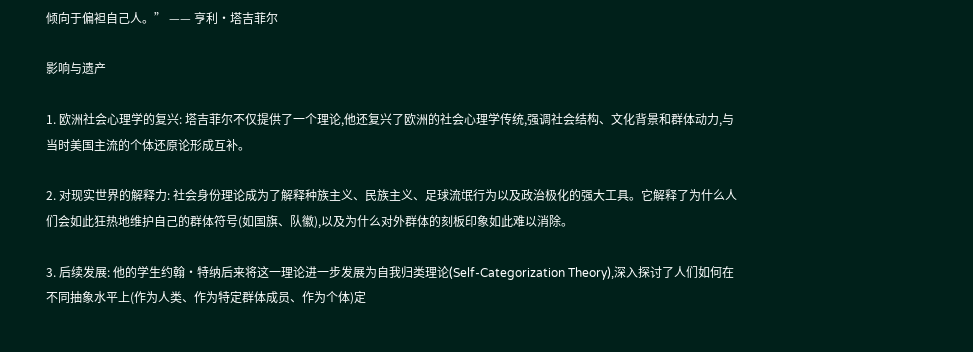倾向于偏袒自己人。” —— 亨利·塔吉菲尔

影响与遗产

1. 欧洲社会心理学的复兴: 塔吉菲尔不仅提供了一个理论,他还复兴了欧洲的社会心理学传统,强调社会结构、文化背景和群体动力,与当时美国主流的个体还原论形成互补。

2. 对现实世界的解释力: 社会身份理论成为了解释种族主义、民族主义、足球流氓行为以及政治极化的强大工具。它解释了为什么人们会如此狂热地维护自己的群体符号(如国旗、队徽),以及为什么对外群体的刻板印象如此难以消除。

3. 后续发展: 他的学生约翰·特纳后来将这一理论进一步发展为自我归类理论(Self-Categorization Theory),深入探讨了人们如何在不同抽象水平上(作为人类、作为特定群体成员、作为个体)定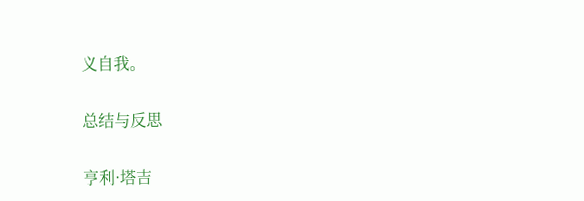义自我。

总结与反思

亨利·塔吉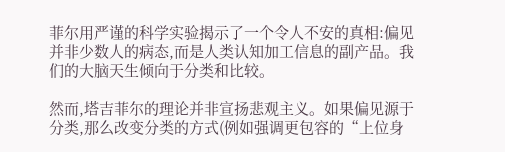菲尔用严谨的科学实验揭示了一个令人不安的真相:偏见并非少数人的病态,而是人类认知加工信息的副产品。我们的大脑天生倾向于分类和比较。

然而,塔吉菲尔的理论并非宣扬悲观主义。如果偏见源于分类,那么改变分类的方式(例如强调更包容的“上位身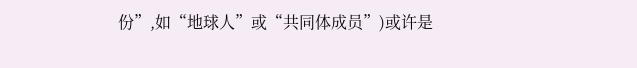份”,如“地球人”或“共同体成员”)或许是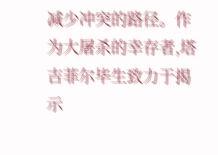减少冲突的路径。作为大屠杀的幸存者,塔吉菲尔毕生致力于揭示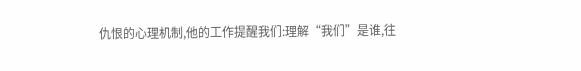仇恨的心理机制,他的工作提醒我们:理解“我们”是谁,往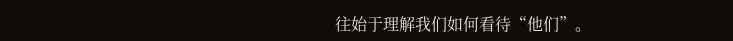往始于理解我们如何看待“他们”。